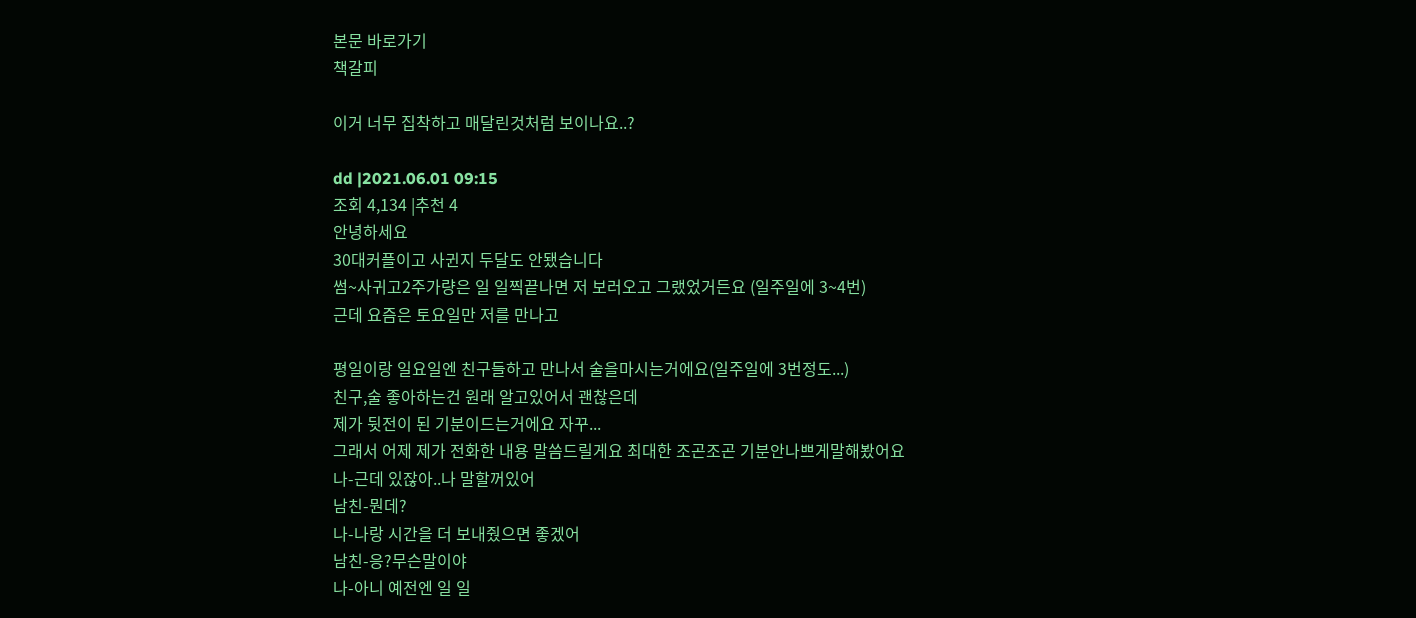본문 바로가기
책갈피

이거 너무 집착하고 매달린것처럼 보이나요..?

dd |2021.06.01 09:15
조회 4,134 |추천 4
안녕하세요
30대커플이고 사귄지 두달도 안됐습니다
썸~사귀고2주가량은 일 일찍끝나면 저 보러오고 그랬었거든요 (일주일에 3~4번)
근데 요즘은 토요일만 저를 만나고

평일이랑 일요일엔 친구들하고 만나서 술을마시는거에요(일주일에 3번정도...)
친구,술 좋아하는건 원래 알고있어서 괜찮은데
제가 뒷전이 된 기분이드는거에요 자꾸...
그래서 어제 제가 전화한 내용 말씀드릴게요 최대한 조곤조곤 기분안나쁘게말해봤어요
나-근데 있잖아..나 말할꺼있어
남친-뭔데?
나-나랑 시간을 더 보내줬으면 좋겠어
남친-응?무슨말이야
나-아니 예전엔 일 일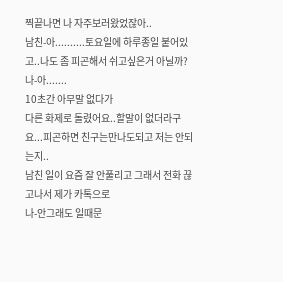찍끝나면 나 자주보러왔었잖아..
남친-아..........토요일에 하루종일 붙어있고..나도 좀 피곤해서 쉬고싶은거 아닐까?
나-아.......
10초간 아무말 없다가
다른 화제로 돌렸어요..할말이 없더라구요...피곤하면 친구는만나도되고 저는 안되는지..
남친 일이 요즘 잘 안풀리고 그래서 전화 끊고나서 제가 카톡으로
나-안그래도 일때문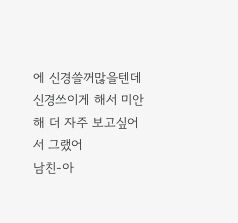에 신경쓸꺼많을텐데 신경쓰이게 해서 미안해 더 자주 보고싶어서 그랬어
남친-아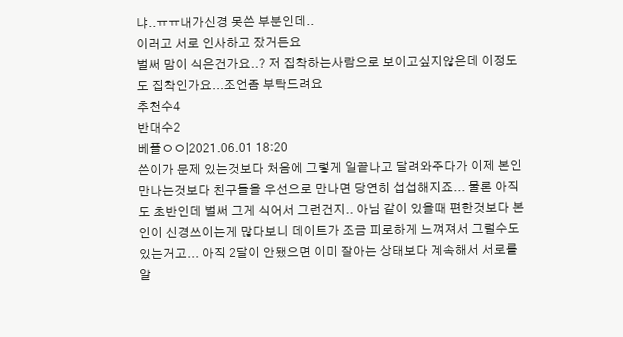냐..ㅠㅠ내가신경 못쓴 부분인데..
이러고 서로 인사하고 잤거든요
벌써 맘이 식은건가요..? 저 집착하는사람으로 보이고싶지않은데 이정도도 집착인가요...조언좀 부탁드려요
추천수4
반대수2
베플ㅇㅇ|2021.06.01 18:20
쓴이가 문제 있는것보다 처음에 그렇게 일끝나고 달려와주다가 이제 본인만나는것보다 친구들을 우선으로 만나면 당연히 섭섭해지죠... 물론 아직도 초반인데 벌써 그게 식어서 그런건지.. 아님 같이 있을때 편한것보다 본인이 신경쓰이는게 많다보니 데이트가 조금 피로하게 느껴져서 그럴수도 있는거고... 아직 2달이 안됐으면 이미 잘아는 상태보다 계속해서 서로를 알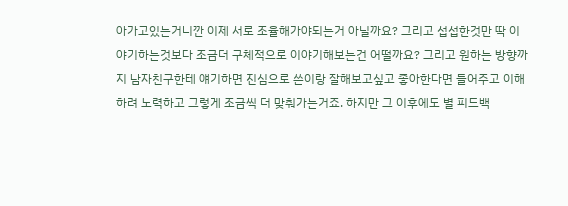아가고있는거니깐 이제 서로 조율해가야되는거 아닐까요? 그리고 섭섭한것만 딱 이야기하는것보다 조금더 구체적으로 이야기해보는건 어떨까요? 그리고 원하는 방향까지 남자친구한테 얘기하면 진심으로 쓴이랑 잘해보고싶고 좋아한다면 들어주고 이해하려 노력하고 그렇게 조금씩 더 맞춰가는거죠. 하지만 그 이후에도 별 피드백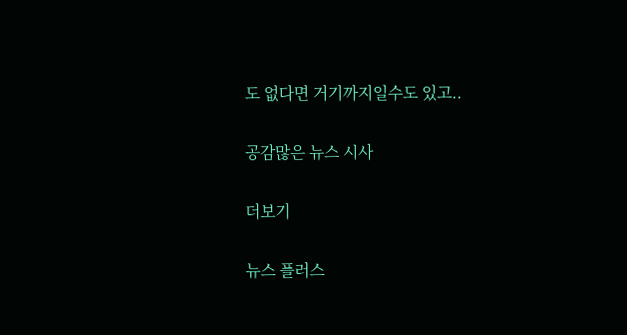도 없다면 거기까지일수도 있고..

공감많은 뉴스 시사

더보기

뉴스 플러스